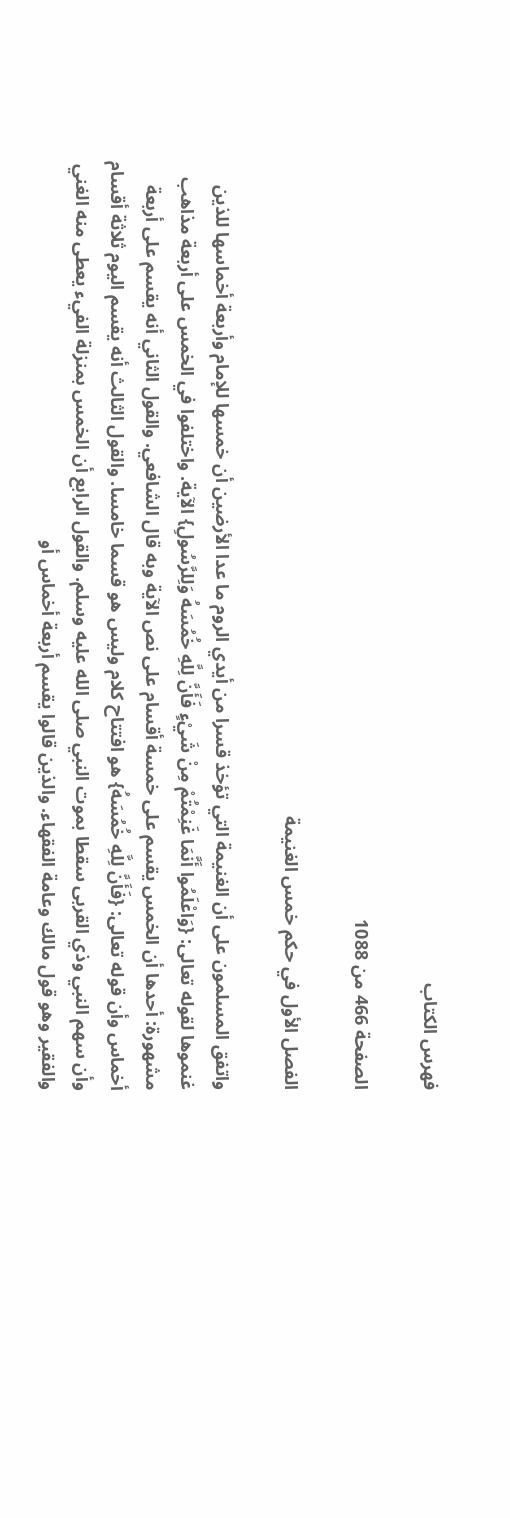فهرس الكتاب

الصفحة 466 من 1088

الفصل الأول في حكم خمس الغنيمة

واتفق المسلمون على أن الغنيمة التي تؤخذ قسرا من أيدي الروم ما عدا الأرضين أن خمسها للإمام وأربعة أخماسها للذين غنموها لقوله تعالى: {وَاعْلَمُوا أَنَّمَا غَنِمْتُمْ مِنْ شَيْءٍ فَأَنَّ لِلَّهِ خُمُسَهُ وَلِلرَّسُولِ} الآية. واختلفوا في الخمس على أربعة مذاهب مشهورة: أحدها أن الخمس يقسم على خمسة أقسام على نص الآية وبه قال الشافعي. والقول الثاني أنه يقسم على أربعة أخماس وأن قوله تعالى: {فَأَنَّ لِلَّهِ خُمُسَهُ} هو افتتاح كلام وليس هو قسما خامسا. والقول الثالث أنه يقسم اليوم ثلاثة أقسام وأن سهم النبي وذي القربى سقطا بموت النبي صلى الله عليه وسلم. والقول الرابع أن الخمس بمنزلة الفيء يعطى منه الغني والفقير وهو قول مالك وعامة الفقهاء. والذين قالوا يقسم أربعة أخماس أو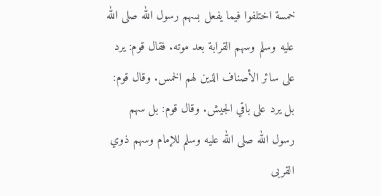خمسة اختلفوا فيما يفعل بسهم رسول الله صلى الله عليه وسلم وسهم القرابة بعد موته. فقال قوم: يرد على سائر الأصناف الذين لهم الخمس. وقال قوم: بل يرد على باقي الجيش. وقال قوم: بل سهم رسول الله صلى الله عليه وسلم للإمام وسهم ذوي القربى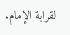لقرابة الإمام.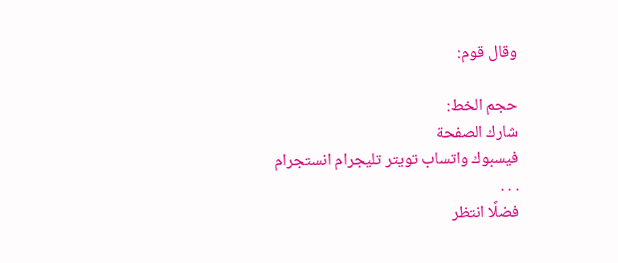وقال قوم:

حجم الخط:
شارك الصفحة
فيسبوك واتساب تويتر تليجرام انستجرام
. . .
فضلًا انتظر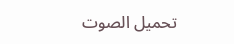تحميل الصوت